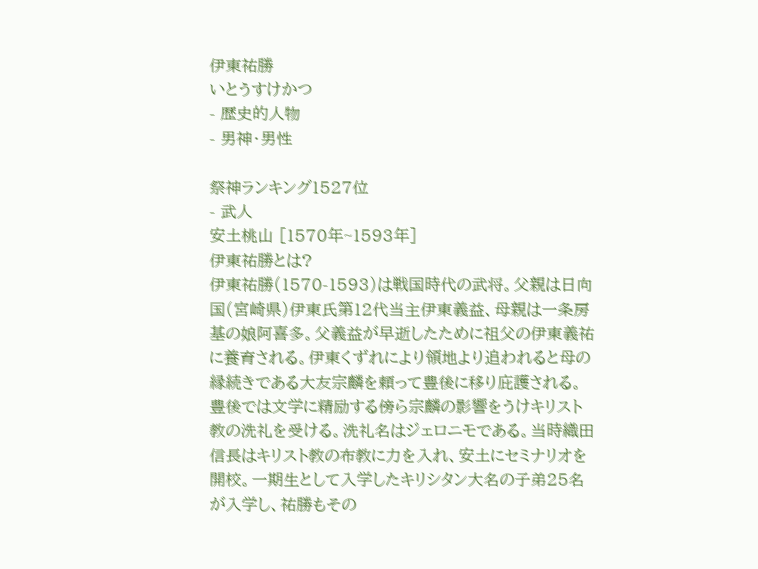伊東祐勝
いとうすけかつ
- 歴史的人物
- 男神・男性

祭神ランキング1527位
- 武人
安土桃山 [1570年~1593年]
伊東祐勝とは?
伊東祐勝(1570-1593)は戦国時代の武将。父親は日向国(宮崎県)伊東氏第12代当主伊東義益、母親は一条房基の娘阿喜多。父義益が早逝したために祖父の伊東義祐に養育される。伊東くずれにより領地より追われると母の縁続きである大友宗麟を頼って豊後に移り庇護される。豊後では文学に精励する傍ら宗麟の影響をうけキリスト教の洗礼を受ける。洗礼名はジェロニモである。当時織田信長はキリスト教の布教に力を入れ、安土にセミナリオを開校。一期生として入学したキリシタン大名の子弟25名が入学し、祐勝もその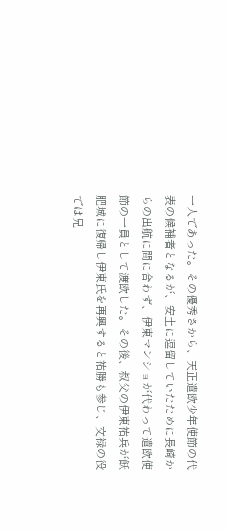一人であった。その優秀さから、天正遣欧少年使節の代表の候補者となるが、安土に逗留していたために長崎からの出航に間に合わず、伊東マンショが代わって遣欧使節の一員として渡欧した。その後、叔父の伊東祐兵が飫肥城に復帰し伊東氏を再興すると祐勝も参じ、文禄の役では兄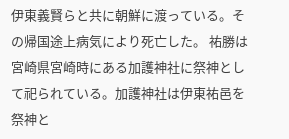伊東義賢らと共に朝鮮に渡っている。その帰国途上病気により死亡した。 祐勝は宮崎県宮崎時にある加護神社に祭神として祀られている。加護神社は伊東祐邑を祭神と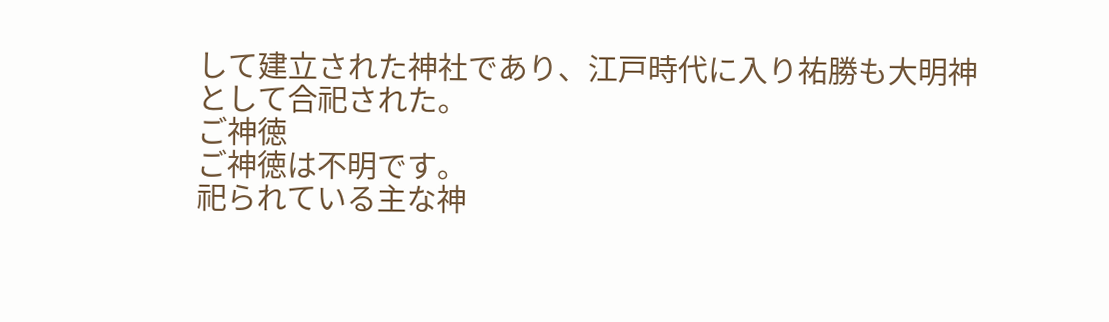して建立された神社であり、江戸時代に入り祐勝も大明神として合祀された。
ご神徳
ご神徳は不明です。
祀られている主な神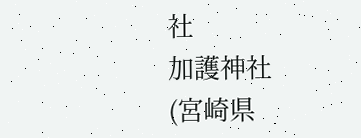社
加護神社
(宮崎県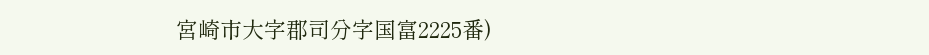宮崎市大字郡司分字国富2225番)